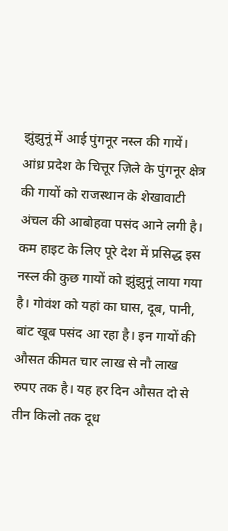झुंझुनूं में आई पुंगनूर नस्ल की गायें।
आंध्र प्रदेश के चित्तूर ज़िले के पुंगनूर क्षेत्र की गायों को राजस्थान के शेखावाटी अंचल की आबोहवा पसंद आने लगी है। कम हाइट के लिए पूरे देश में प्रसिद्ध इस नस्ल की कुछ गायों को झुंझुनूं लाया गया है। गोवंश को यहां का घास, दूब, पानी, बांट खूब पसंद आ रहा है। इन गायों की औसत कीमत चार लाख से नौ लाख रुपए तक है। यह हर दिन औसत दो से तीन किलो तक दूध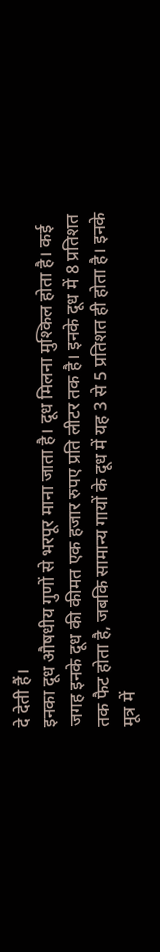दे देती हैं।
इनका दूध औषधीय गुणों से भरपूर माना जाता है। दूध मिलना मुश्किल होता है। कई जगह इनके दूध की कीमत एक हजार रुपए प्रति लीटर तक है। इनके दूध में 8 प्रतिशत तक फैट होता है, जबकि सामान्य गायों के दूध में यह 3 से 5 प्रतिशत ही होता है। इनके मूत्र में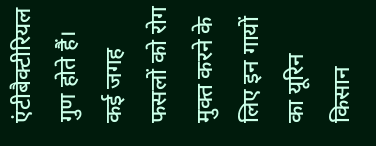एंटीबैक्टीरियल गुण होते हैं। कई जगह फसलों को रोग मुक्त करने के लिए इन गायों का यूरिन किसान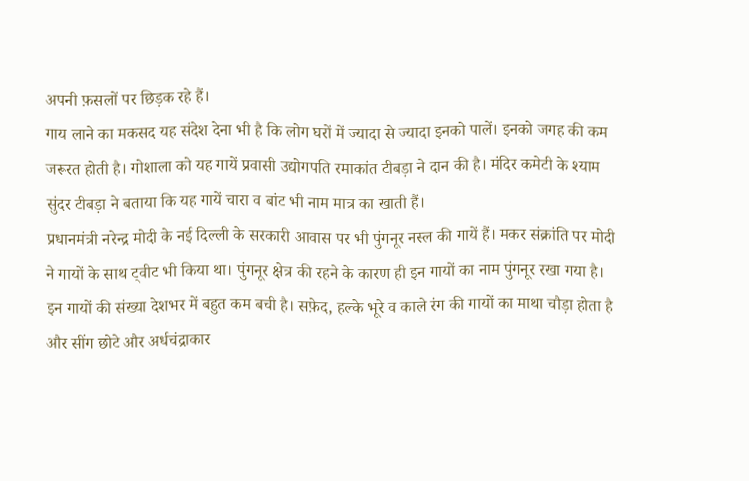अपनी फ़सलों पर छिड़क रहे हैं।
गाय लाने का मकसद यह संदेश देना भी है कि लोग घरों में ज्यादा से ज्यादा इनको पालें। इनको जगह की कम जरूरत होती है। गोशाला को यह गायें प्रवासी उद्योगपति रमाकांत टीबड़ा ने दान की है। मंदिर कमेटी के श्याम सुंदर टीबड़ा ने बताया कि यह गायें चारा व बांट भी नाम मात्र का खाती हैं।
प्रधानमंत्री नरेन्द्र मोदी के नई दिल्ली के सरकारी आवास पर भी पुंगनूर नस्ल की गायें हैं। मकर संक्रांति पर मोदी ने गायों के साथ ट्वीट भी किया था। पुंगनूर क्षेत्र की रहने के कारण ही इन गायों का नाम पुंगनूर रखा गया है। इन गायों की संख्या देशभर में बहुत कम बची है। सफ़ेद, हल्के भूरे व काले रंग की गायों का माथा चौड़ा होता है और सींग छोटे और अर्धचंद्राकार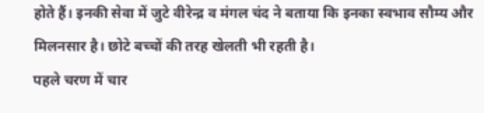होते हैं। इनकी सेवा में जुटे वीरेन्द्र व मंगल चंद ने बताया कि इनका स्वभाव सौम्य और मिलनसार है। छोटे बच्चों की तरह खेलती भी रहती है।
पहले चरण में चार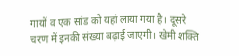गायों व एक सांड को यहां लाया गया है। दूसरे चरण में इनकी संख्या बढ़ाई जाएगी। खेमी शक्ति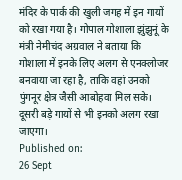मंदिर के पार्क की खुली जगह में इन गायों को रखा गया है। गोपाल गोशाला झुंझुनूं के मंत्री नेमीचंद अग्रवाल ने बताया कि गोशाला में इनके लिए अलग से एनक्लोजर बनवाया जा रहा है, ताकि वहां उनको पुंगनूर क्षेत्र जैसी आबोहवा मिल सके। दूसरी बड़े गायों से भी इनको अलग रखा जाएगा।
Published on:
26 Sept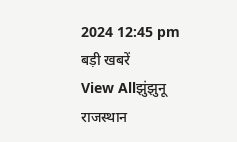2024 12:45 pm
बड़ी खबरें
View Allझुंझुनू
राजस्थान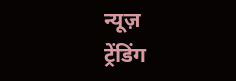न्यूज़
ट्रेंडिंग